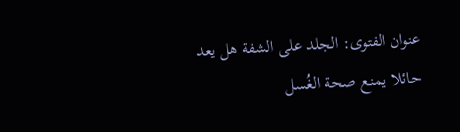عنوان الفتوى: الجلد على الشفة هل يعد حائلا يمنع صحة الغُسل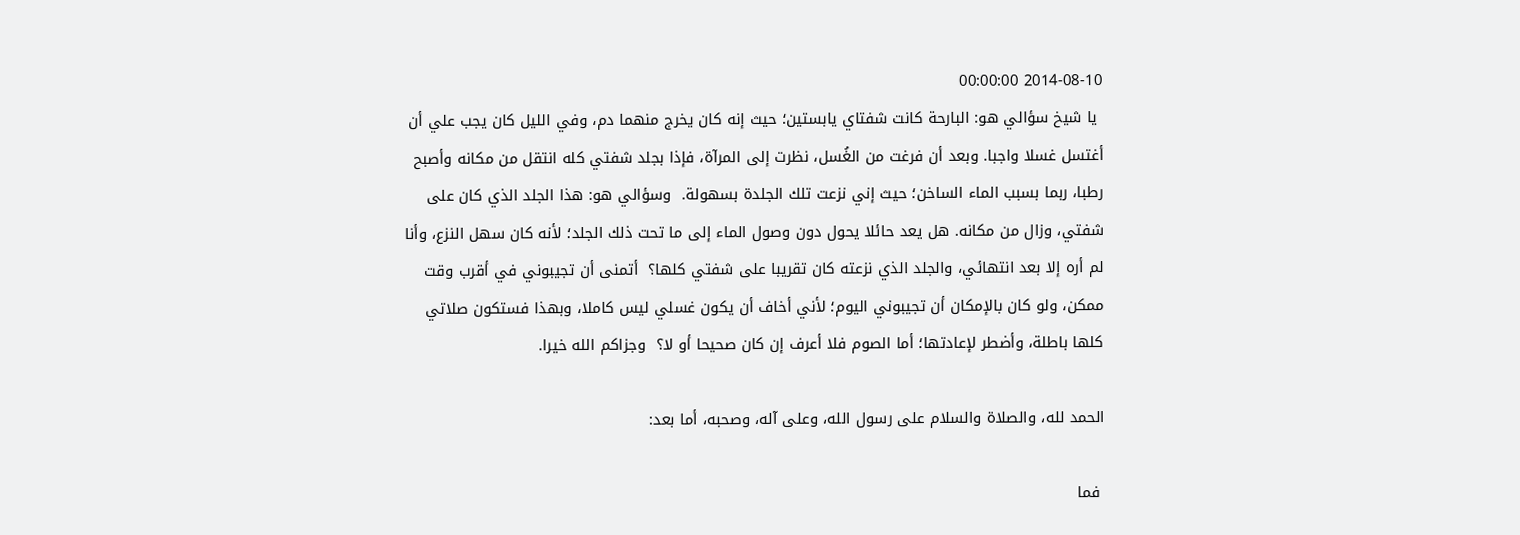2014-08-10 00:00:00
 يا شيخ سؤالي هو: البارحة كانت شفتاي يابستين؛ حيث إنه كان يخرج منهما دم، وفي الليل كان يجب علي أن أغتسل غسلا واجبا. وبعد أن فرغت من الغُسل، نظرت إلى المرآة، فإذا بجلد شفتي كله انتقل من مكانه وأصبح رطبا، ربما بسبب الماء الساخن؛ حيث إني نزعت تلك الجلدة بسهولة.  وسؤالي هو: هذا الجلد الذي كان على شفتي، وزال من مكانه. هل يعد حائلا يحول دون وصول الماء إلى ما تحت ذلك الجلد؛ لأنه كان سهل النزع، وأنا لم أره إلا بعد انتهائي، والجلد الذي نزعته كان تقريبا على شفتي كلها؟  أتمنى أن تجيبوني في أقرب وقت ممكن، ولو كان بالإمكان أن تجيبوني اليوم؛ لأني أخاف أن يكون غسلي ليس كاملا، وبهذا فستكون صلاتي كلها باطلة، وأضطر لإعادتها؛ أما الصوم فلا أعرف إن كان صحيحا أو لا؟  وجزاكم الله خيرا.

الحمد لله، والصلاة والسلام على رسول الله، وعلى آله، وصحبه، أما بعد:

 فما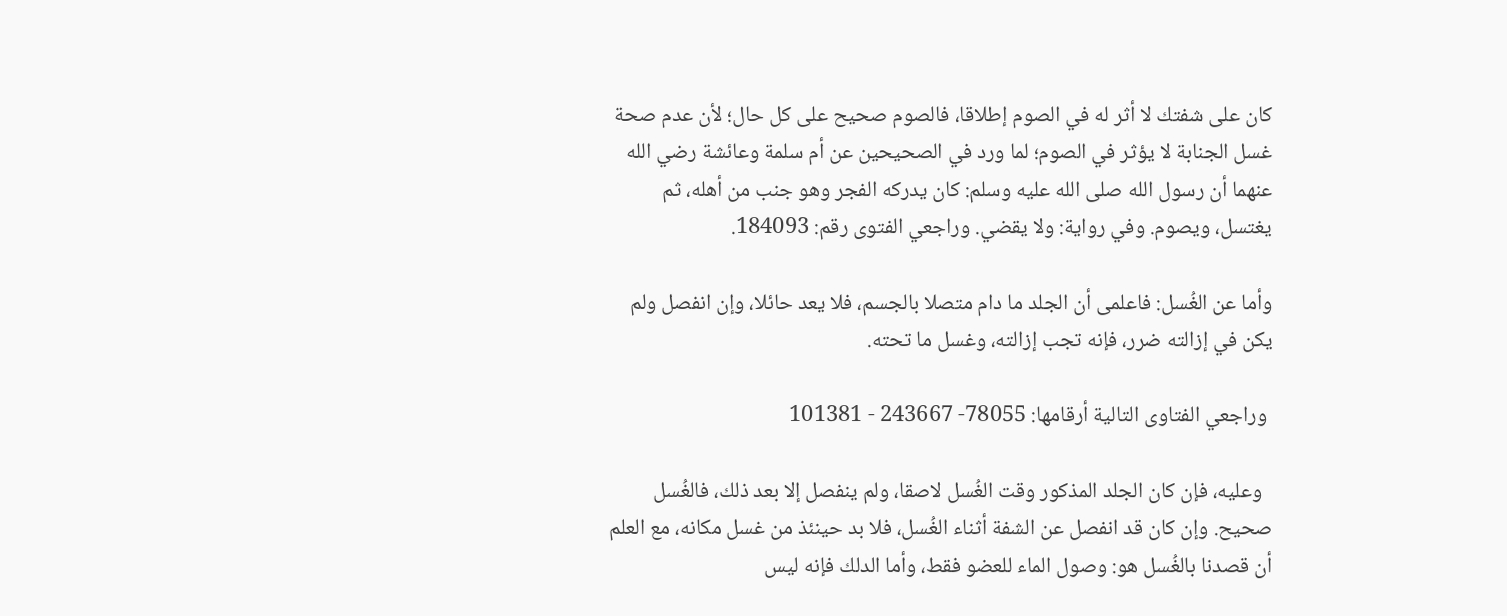كان على شفتك لا أثر له في الصوم إطلاقا، فالصوم صحيح على كل حال؛ لأن عدم صحة غسل الجنابة لا يؤثر في الصوم؛ لما ورد في الصحيحين عن أم سلمة وعائشة رضي الله عنهما أن رسول الله صلى الله عليه وسلم: كان يدركه الفجر وهو جنب من أهله، ثم يغتسل، ويصوم. وفي رواية: ولا يقضي. وراجعي الفتوى رقم: 184093.

وأما عن الغُسل: فاعلمى أن الجلد ما دام متصلا بالجسم، فلا يعد حائلا، وإن انفصل ولم يكن في إزالته ضرر، فإنه تجب إزالته، وغسل ما تحته.

 وراجعي الفتاوى التالية أرقامها: 78055- 243667 - 101381

  وعليه، فإن كان الجلد المذكور وقت الغُسل لاصقا، ولم ينفصل إلا بعد ذلك، فالغُسل صحيح. وإن كان قد انفصل عن الشفة أثناء الغُسل، فلا بد حينئذ من غسل مكانه، مع العلم أن قصدنا بالغُسل هو: وصول الماء للعضو فقط، وأما الدلك فإنه ليس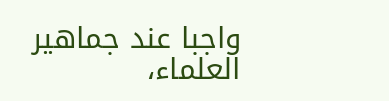واجبا عند جماهير العلماء،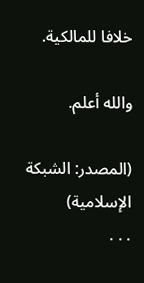خلافا للمالكية.

والله أعلم.

(المصدر: الشبكة الإسلامية)
. . .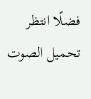فضلًا انتظر تحميل الصوت